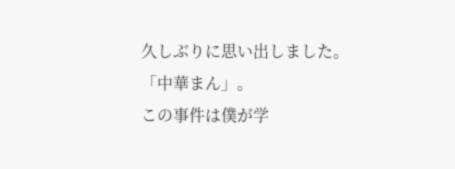久しぶりに思い出しました。
「中華まん」。
この事件は僕が学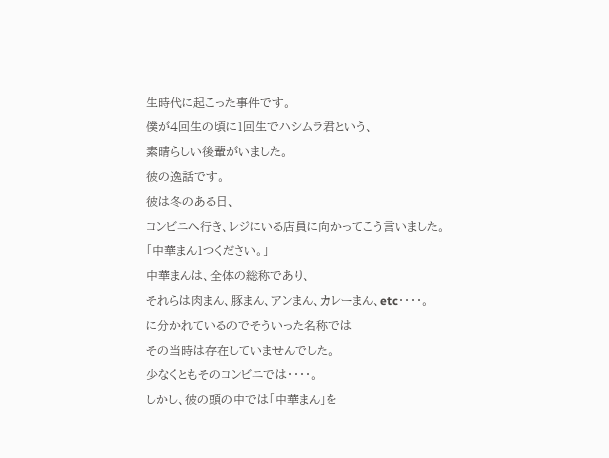生時代に起こった事件です。
僕が4回生の頃に1回生でハシムラ君という、
素晴らしい後輩がいました。
彼の逸話です。
彼は冬のある日、
コンビニへ行き、レジにいる店員に向かってこう言いました。
「中華まん1つください。」
中華まんは、全体の総称であり、
それらは肉まん、豚まん、アンまん、カレーまん、etc・・・・。
に分かれているのでそういった名称では
その当時は存在していませんでした。
少なくともそのコンビニでは・・・・。
しかし、彼の頭の中では「中華まん」を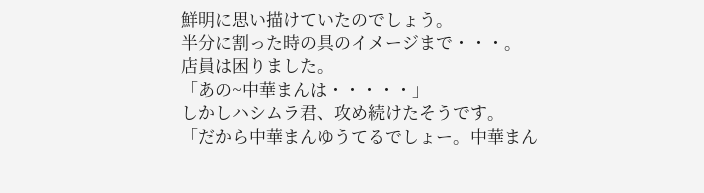鮮明に思い描けていたのでしょう。
半分に割った時の具のイメージまで・・・。
店員は困りました。
「あの~中華まんは・・・・・」
しかしハシムラ君、攻め続けたそうです。
「だから中華まんゆうてるでしょー。中華まん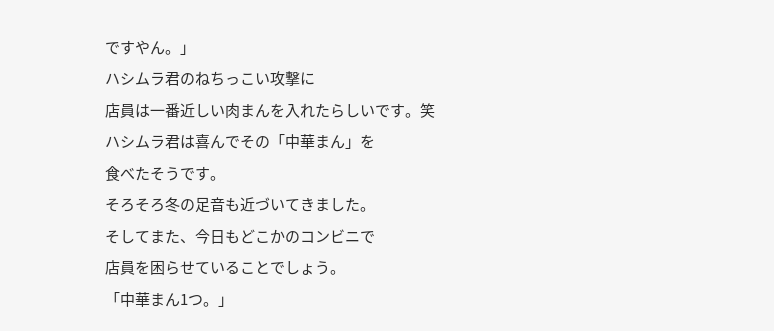ですやん。」
ハシムラ君のねちっこい攻撃に
店員は一番近しい肉まんを入れたらしいです。笑
ハシムラ君は喜んでその「中華まん」を
食べたそうです。
そろそろ冬の足音も近づいてきました。
そしてまた、今日もどこかのコンビニで
店員を困らせていることでしょう。
「中華まん1つ。」